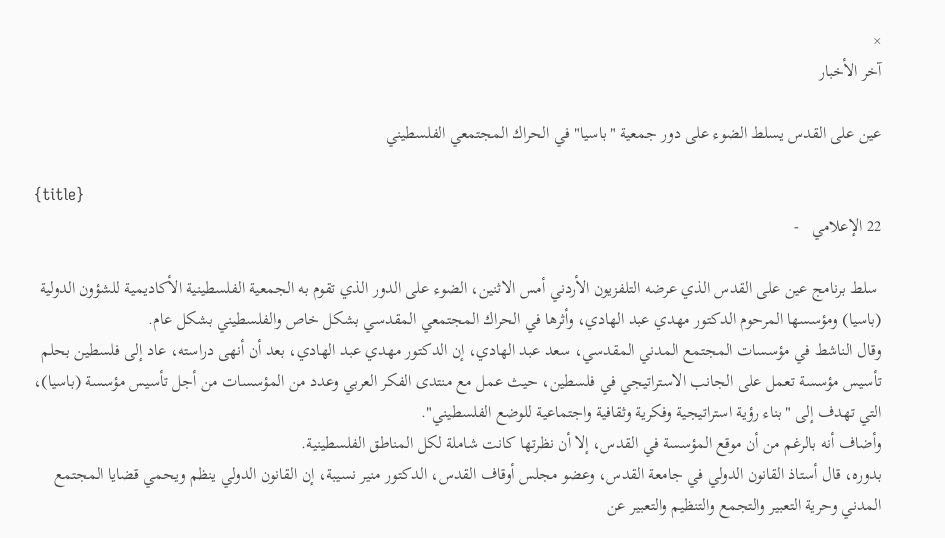×
آخر الأخبار

عين على القدس يسلط الضوء على دور جمعية "باسيا" في الحراك المجتمعي الفلسطيني

{title}
22 الإعلامي   -

 سلط برنامج عين على القدس الذي عرضه التلفزيون الأردني أمس الاثنين، الضوء على الدور الذي تقوم به الجمعية الفلسطينية الأكاديمية للشؤون الدولية (باسيا) ومؤسسها المرحوم الدكتور مهدي عبد الهادي، وأثرها في الحراك المجتمعي المقدسي بشكل خاص والفلسطيني بشكل عام.
وقال الناشط في مؤسسات المجتمع المدني المقدسي، سعد عبد الهادي، إن الدكتور مهدي عبد الهادي، بعد أن أنهى دراسته، عاد إلى فلسطين بحلم تأسيس مؤسسة تعمل على الجانب الاستراتيجي في فلسطين، حيث عمل مع منتدى الفكر العربي وعدد من المؤسسات من أجل تأسيس مؤسسة (باسيا)، التي تهدف إلى "بناء رؤية استراتيجية وفكرية وثقافية واجتماعية للوضع الفلسطيني".
وأضاف أنه بالرغم من أن موقع المؤسسة في القدس، إلا أن نظرتها كانت شاملة لكل المناطق الفلسطينية.
بدوره، قال أستاذ القانون الدولي في جامعة القدس، وعضو مجلس أوقاف القدس، الدكتور منير نسيبة، إن القانون الدولي ينظم ويحمي قضايا المجتمع المدني وحرية التعبير والتجمع والتنظيم والتعبير عن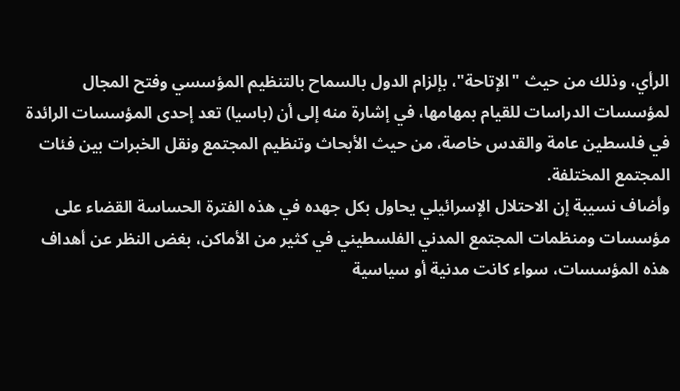الرأي، وذلك من حيث "الإتاحة"، بإلزام الدول بالسماح بالتنظيم المؤسسي وفتح المجال لمؤسسات الدراسات للقيام بمهامها، في إشارة منه إلى أن (باسيا) تعد إحدى المؤسسات الرائدة في فلسطين عامة والقدس خاصة، من حيث الأبحاث وتنظيم المجتمع ونقل الخبرات بين فئات المجتمع المختلفة.
وأضاف نسيبة إن الاحتلال الإسرائيلي يحاول بكل جهده في هذه الفترة الحساسة القضاء على مؤسسات ومنظمات المجتمع المدني الفلسطيني في كثير من الأماكن، بغض النظر عن أهداف هذه المؤسسات، سواء كانت مدنية أو سياسية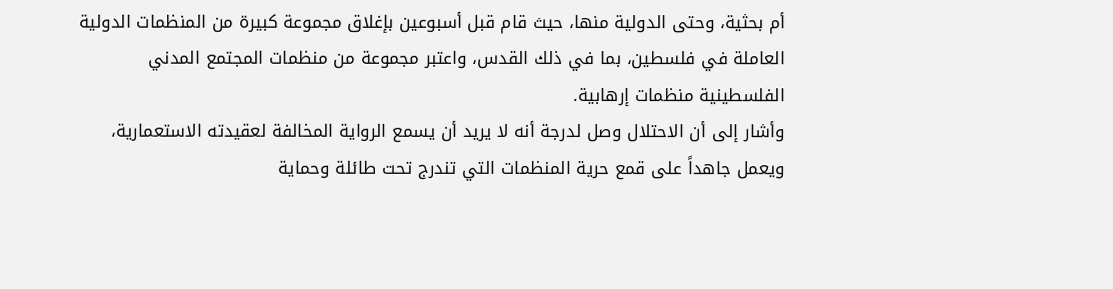أم بحثية، وحتى الدولية منها، حيث قام قبل أسبوعين بإغلاق مجموعة كبيرة من المنظمات الدولية العاملة في فلسطين، بما في ذلك القدس، واعتبر مجموعة من منظمات المجتمع المدني الفلسطينية منظمات إرهابية.
وأشار إلى أن الاحتلال وصل لدرجة أنه لا يريد أن يسمع الرواية المخالفة لعقيدته الاستعمارية، ويعمل جاهداً على قمع حرية المنظمات التي تندرج تحت طائلة وحماية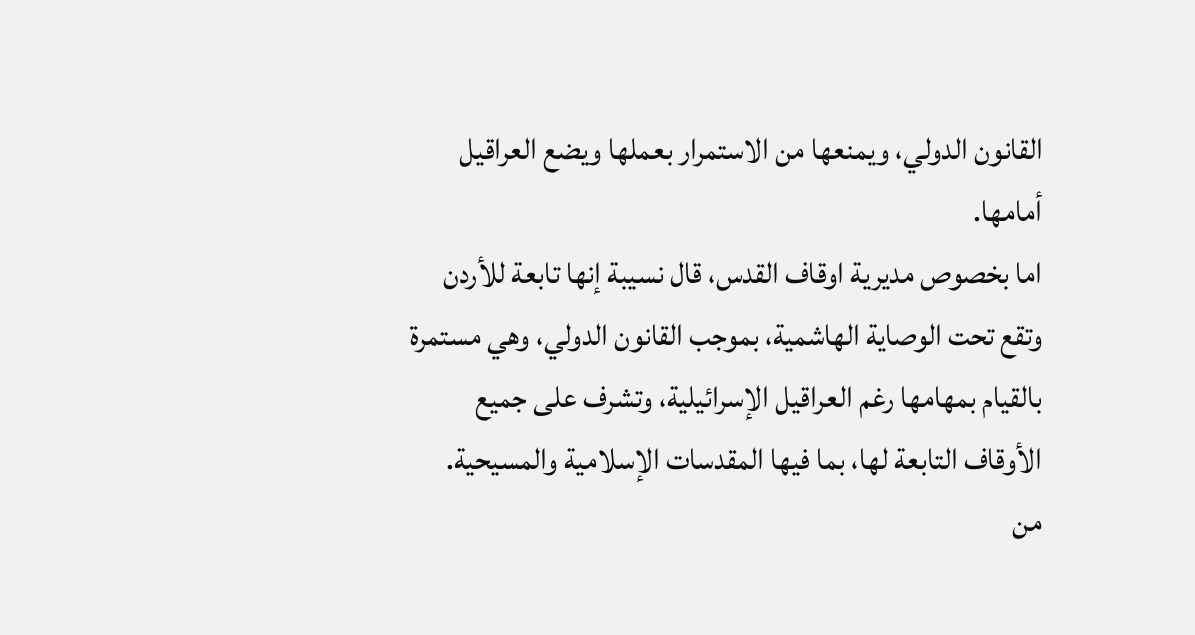القانون الدولي، ويمنعها من الاستمرار بعملها ويضع العراقيل أمامها.
اما بخصوص مديرية اوقاف القدس، قال نسيبة إنها تابعة للأردن وتقع تحت الوصاية الهاشمية، بموجب القانون الدولي، وهي مستمرة بالقيام بمهامها رغم العراقيل الإسرائيلية، وتشرف على جميع الأوقاف التابعة لها، بما فيها المقدسات الإسلامية والمسيحية.
من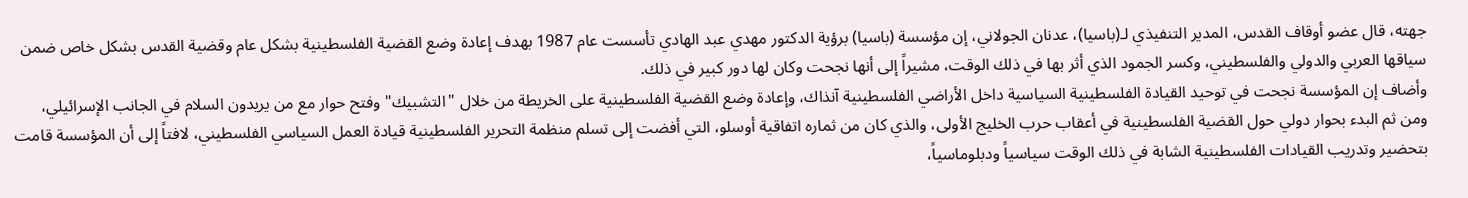جهته، قال عضو أوقاف القدس، المدير التنفيذي لـ(باسيا)، عدنان الجولاني، إن مؤسسة (باسيا) برؤية الدكتور مهدي عبد الهادي تأسست عام 1987 بهدف إعادة وضع القضية الفلسطينية بشكل عام وقضية القدس بشكل خاص ضمن سياقها العربي والدولي والفلسطيني، وكسر الجمود الذي أثر بها في ذلك الوقت، مشيراً إلى أنها نجحت وكان لها دور كبير في ذلك.
وأضاف إن المؤسسة نجحت في توحيد القيادة الفلسطينية السياسية داخل الأراضي الفلسطينية آنذاك، وإعادة وضع القضية الفلسطينية على الخريطة من خلال "التشبيك" وفتح حوار مع من يريدون السلام في الجانب الإسرائيلي، ومن ثم البدء بحوار دولي حول القضية الفلسطينية في أعقاب حرب الخليج الأولى، والذي كان من ثماره اتفاقية أوسلو، التي أفضت إلى تسلم منظمة التحرير الفلسطينية قيادة العمل السياسي الفلسطيني، لافتاً إلى أن المؤسسة قامت بتحضير وتدريب القيادات الفلسطينية الشابة في ذلك الوقت سياسياً ودبلوماسياً،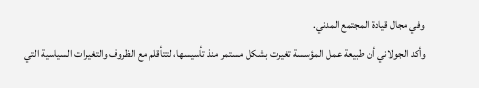وفي مجال قيادة المجتمع المدني.
وأكد الجولاني أن طبيعة عمل المؤسسة تغيرت بشكل مستمر منذ تأسيسها، لتتأقلم مع الظروف والتغيرات السياسية التي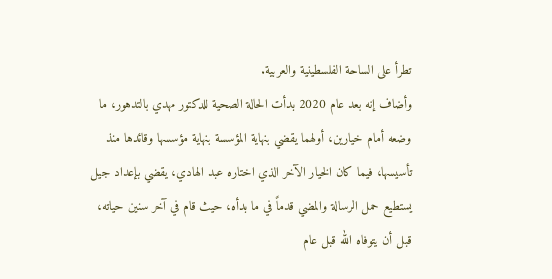تطرأ على الساحة الفلسطينية والعربية.
وأضاف إنه بعد عام 2020 بدأت الحالة الصحية للدكتور مهدي بالتدهور، ما وضعه أمام خيارين، أولهما يقضي بنهاية المؤسسة بنهاية مؤسسها وقائدها منذ تأسيسها، فيما كان الخيار الآخر الذي اختاره عبد الهادي، يقضي بإعداد جيل يستطيع حمل الرسالة والمضي قدماً في ما بدأه، حيث قام في آخر سنين حياته، قبل أن يتوفاه الله قبل عام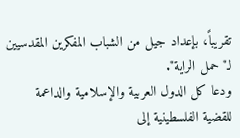تقريباً، بإعداد جيل من الشباب المفكرين المقدسيين لـ"حمل الراية".
ودعا كل الدول العربية والإسلامية والداعمة للقضية الفلسطينية إلى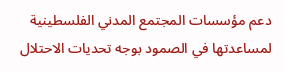دعم مؤسسات المجتمع المدني الفلسطينية لمساعدتها في الصمود بوجه تحديات الاحتلال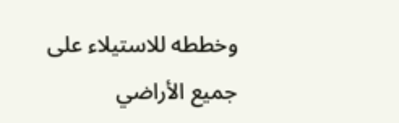وخططه للاستيلاء على جميع الأراضي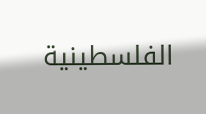الفلسطينية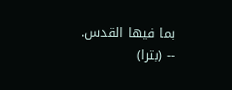بما فيها القدس.
-- (بترا)